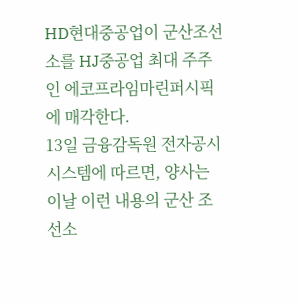HD현대중공업이 군산조선소를 HJ중공업 최대 주주인 에코프라임마린퍼시픽에 매각한다.
13일 금융감독원 전자공시시스템에 따르면, 양사는 이날 이런 내용의 군산 조선소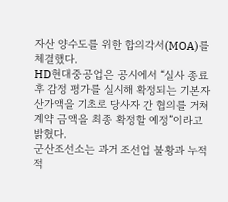자산 양수도를 위한 합의각서(MOA)를 체결했다.
HD현대중공업은 공시에서 “실사 종료 후 감정 평가를 실시해 확정되는 기본자산가액을 기초로 당사자 간 협의를 거쳐 계약 금액을 최종 확정할 예정”이라고 밝혔다.
군산조선소는 과거 조선업 불황과 누적 적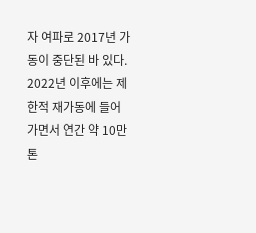자 여파로 2017년 가동이 중단된 바 있다. 2022년 이후에는 제한적 재가동에 들어가면서 연간 약 10만 톤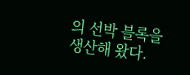의 선박 블록을 생산해 왔다.